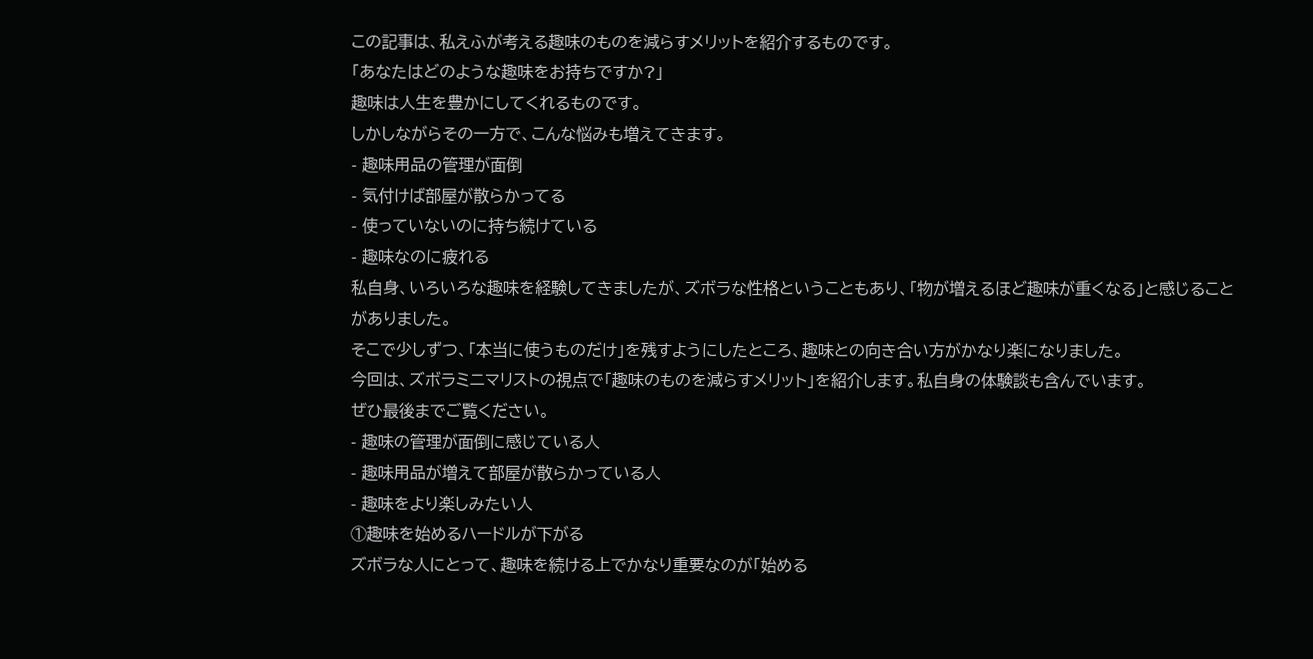この記事は、私えふが考える趣味のものを減らすメリットを紹介するものです。
「あなたはどのような趣味をお持ちですか?」
趣味は人生を豊かにしてくれるものです。
しかしながらその一方で、こんな悩みも増えてきます。
- 趣味用品の管理が面倒
- 気付けば部屋が散らかってる
- 使っていないのに持ち続けている
- 趣味なのに疲れる
私自身、いろいろな趣味を経験してきましたが、ズボラな性格ということもあり、「物が増えるほど趣味が重くなる」と感じることがありました。
そこで少しずつ、「本当に使うものだけ」を残すようにしたところ、趣味との向き合い方がかなり楽になりました。
今回は、ズボラミニマリストの視点で「趣味のものを減らすメリット」を紹介します。私自身の体験談も含んでいます。
ぜひ最後までご覧ください。
- 趣味の管理が面倒に感じている人
- 趣味用品が増えて部屋が散らかっている人
- 趣味をより楽しみたい人
①趣味を始めるハードルが下がる
ズボラな人にとって、趣味を続ける上でかなり重要なのが「始める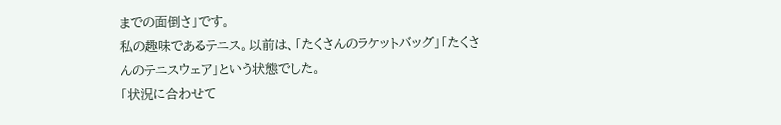までの面倒さ」です。
私の趣味であるテニス。以前は、「たくさんのラケットバッグ」「たくさんのテニスウェア」という状態でした。
「状況に合わせて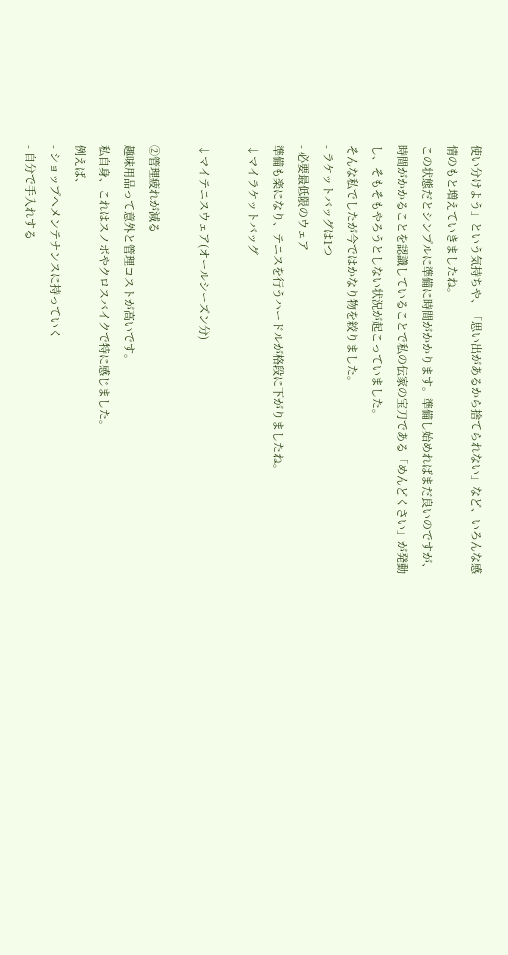使い分けよう」という気持ちや、「思い出があるから捨てられない」など、いろんな感情のもと増えていきましたね。
この状態だとシンプルに準備に時間がかかります。準備し始めればまだ良いのですが、時間がかかることを認識していることで私の伝家の宝刀である「めんどくさい」が発動し、そもそもやろうとしない状況が起こっていました。
そんな私でしたが今ではかなり物を絞りました。
- ラケットバッグは1つ
- 必要最低限のウェア
準備も楽になり、テニスを行うハードルが格段に下がりましたね。
↓マイラケットバッグ

↓マイテニスウェア(オールシーズン分)

②管理疲れが減る
趣味用品って意外と管理コストが高いです。
私自身、これはスノボやクロスバイクで特に感じました。
例えば、
- ショップへメンテナンスに持っていく
- 自分で手入れする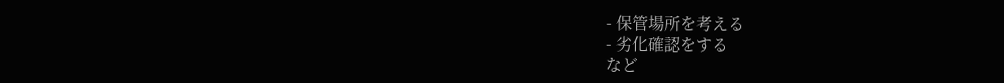- 保管場所を考える
- 劣化確認をする
など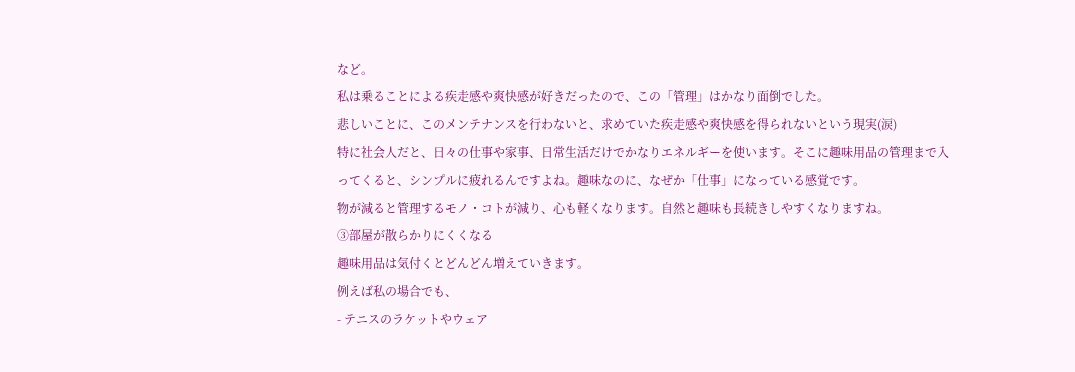など。
私は乗ることによる疾走感や爽快感が好きだったので、この「管理」はかなり面倒でした。
悲しいことに、このメンテナンスを行わないと、求めていた疾走感や爽快感を得られないという現実(涙)
特に社会人だと、日々の仕事や家事、日常生活だけでかなりエネルギーを使います。そこに趣味用品の管理まで入ってくると、シンプルに疲れるんですよね。趣味なのに、なぜか「仕事」になっている感覚です。
物が減ると管理するモノ・コトが減り、心も軽くなります。自然と趣味も長続きしやすくなりますね。
③部屋が散らかりにくくなる
趣味用品は気付くとどんどん増えていきます。
例えば私の場合でも、
- テニスのラケットやウェア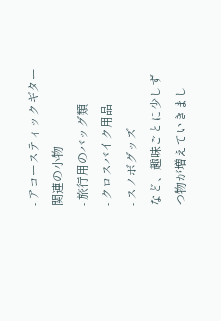- アコースティックギター関連の小物
- 旅行用のバッグ類
- クロスバイク用品
- スノボグッズ
など、趣味ごとに少しずつ物が増えていきまし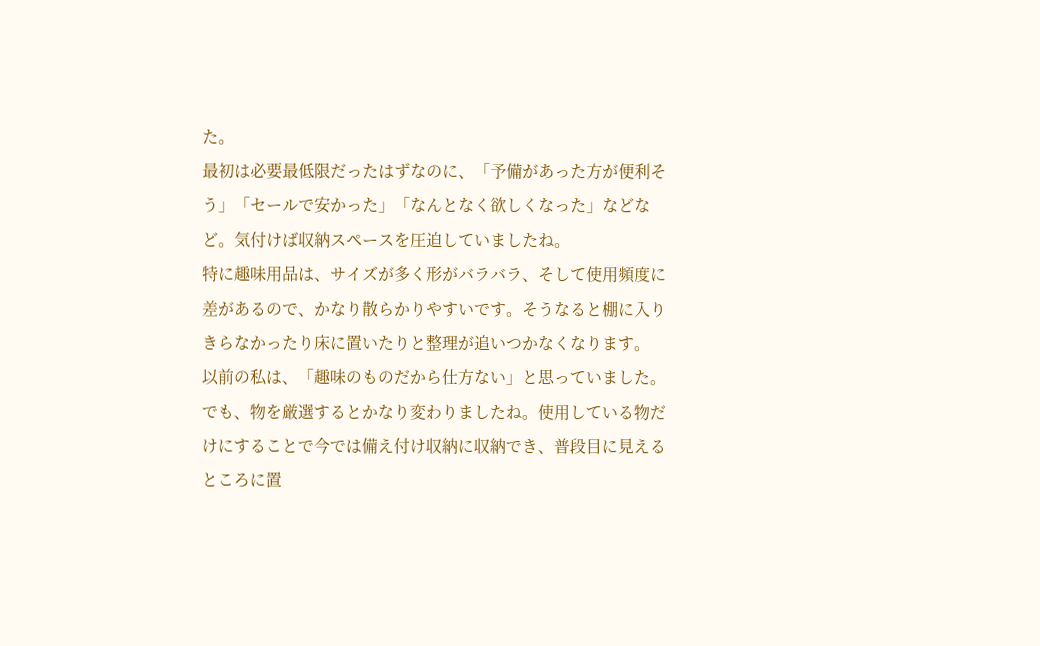た。
最初は必要最低限だったはずなのに、「予備があった方が便利そう」「セールで安かった」「なんとなく欲しくなった」などなど。気付けば収納スペースを圧迫していましたね。
特に趣味用品は、サイズが多く形がバラバラ、そして使用頻度に差があるので、かなり散らかりやすいです。そうなると棚に入りきらなかったり床に置いたりと整理が追いつかなくなります。
以前の私は、「趣味のものだから仕方ない」と思っていました。
でも、物を厳選するとかなり変わりましたね。使用している物だけにすることで今では備え付け収納に収納でき、普段目に見えるところに置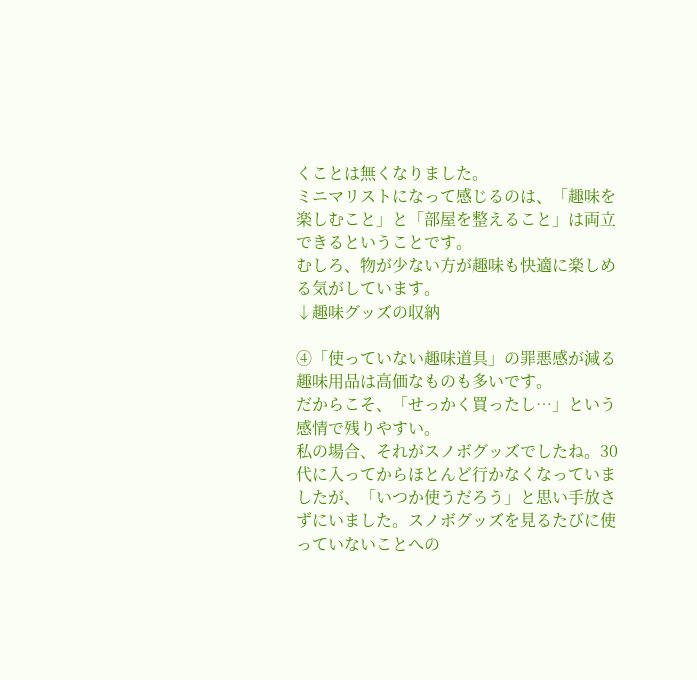くことは無くなりました。
ミニマリストになって感じるのは、「趣味を楽しむこと」と「部屋を整えること」は両立できるということです。
むしろ、物が少ない方が趣味も快適に楽しめる気がしています。
↓趣味グッズの収納

④「使っていない趣味道具」の罪悪感が減る
趣味用品は高価なものも多いです。
だからこそ、「せっかく買ったし…」という感情で残りやすい。
私の場合、それがスノボグッズでしたね。30代に入ってからほとんど行かなくなっていましたが、「いつか使うだろう」と思い手放さずにいました。スノボグッズを見るたびに使っていないことへの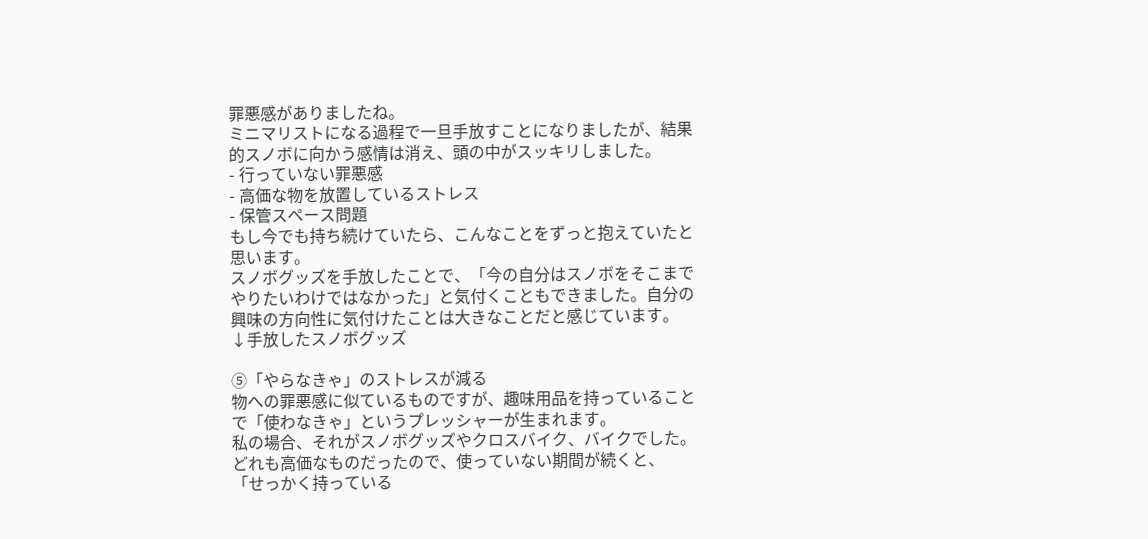罪悪感がありましたね。
ミニマリストになる過程で一旦手放すことになりましたが、結果的スノボに向かう感情は消え、頭の中がスッキリしました。
- 行っていない罪悪感
- 高価な物を放置しているストレス
- 保管スペース問題
もし今でも持ち続けていたら、こんなことをずっと抱えていたと思います。
スノボグッズを手放したことで、「今の自分はスノボをそこまでやりたいわけではなかった」と気付くこともできました。自分の興味の方向性に気付けたことは大きなことだと感じています。
↓手放したスノボグッズ

⑤「やらなきゃ」のストレスが減る
物への罪悪感に似ているものですが、趣味用品を持っていることで「使わなきゃ」というプレッシャーが生まれます。
私の場合、それがスノボグッズやクロスバイク、バイクでした。どれも高価なものだったので、使っていない期間が続くと、
「せっかく持っている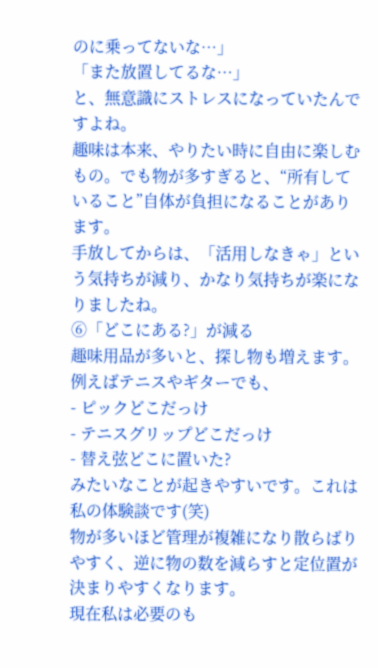のに乗ってないな…」
「また放置してるな…」
と、無意識にストレスになっていたんですよね。
趣味は本来、やりたい時に自由に楽しむもの。でも物が多すぎると、“所有していること”自体が負担になることがあります。
手放してからは、「活用しなきゃ」という気持ちが減り、かなり気持ちが楽になりましたね。
⑥「どこにある?」が減る
趣味用品が多いと、探し物も増えます。
例えばテニスやギターでも、
- ピックどこだっけ
- テニスグリップどこだっけ
- 替え弦どこに置いた?
みたいなことが起きやすいです。これは私の体験談です(笑)
物が多いほど管理が複雑になり散らばりやすく、逆に物の数を減らすと定位置が決まりやすくなります。
現在私は必要のも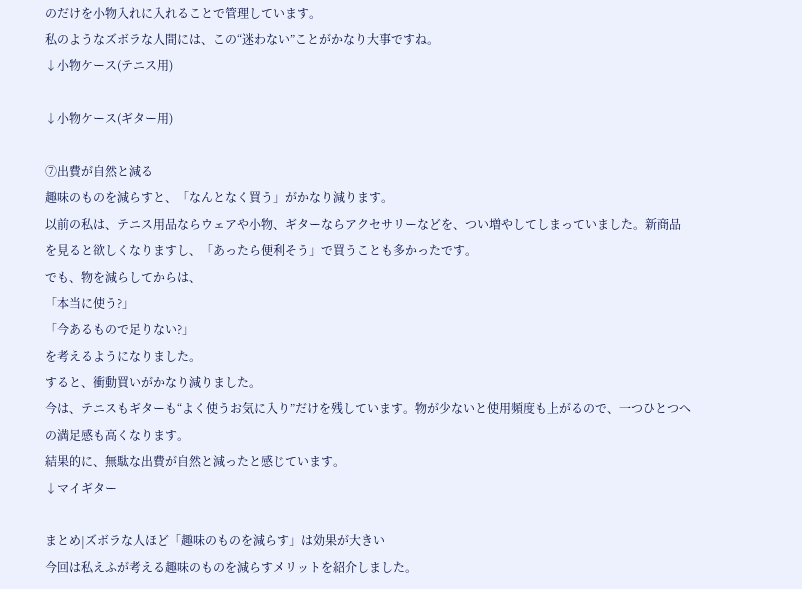のだけを小物入れに入れることで管理しています。
私のようなズボラな人間には、この“迷わない”ことがかなり大事ですね。
↓小物ケース(テニス用)

↓小物ケース(ギター用)

⑦出費が自然と減る
趣味のものを減らすと、「なんとなく買う」がかなり減ります。
以前の私は、テニス用品ならウェアや小物、ギターならアクセサリーなどを、つい増やしてしまっていました。新商品を見ると欲しくなりますし、「あったら便利そう」で買うことも多かったです。
でも、物を減らしてからは、
「本当に使う?」
「今あるもので足りない?」
を考えるようになりました。
すると、衝動買いがかなり減りました。
今は、テニスもギターも“よく使うお気に入り”だけを残しています。物が少ないと使用頻度も上がるので、一つひとつへの満足感も高くなります。
結果的に、無駄な出費が自然と減ったと感じています。
↓マイギター

まとめ|ズボラな人ほど「趣味のものを減らす」は効果が大きい
今回は私えふが考える趣味のものを減らすメリットを紹介しました。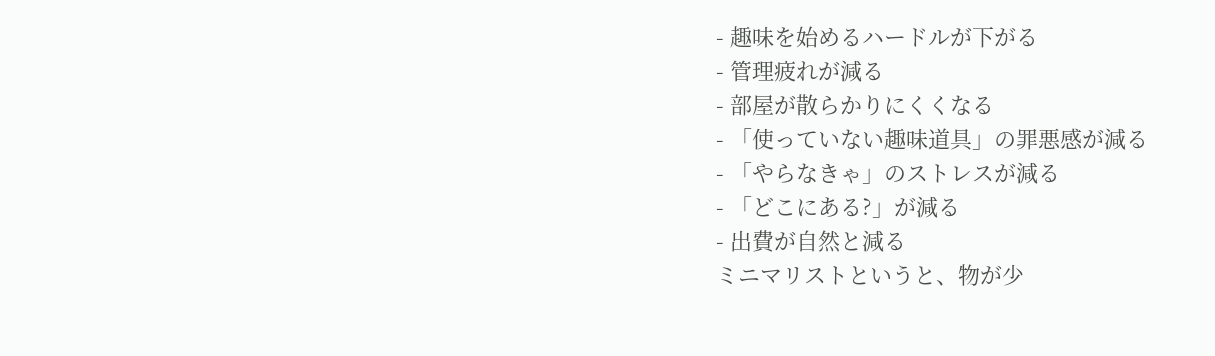- 趣味を始めるハードルが下がる
- 管理疲れが減る
- 部屋が散らかりにくくなる
- 「使っていない趣味道具」の罪悪感が減る
- 「やらなきゃ」のストレスが減る
- 「どこにある?」が減る
- 出費が自然と減る
ミニマリストというと、物が少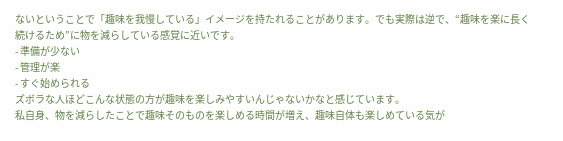ないということで「趣味を我慢している」イメージを持たれることがあります。でも実際は逆で、“趣味を楽に長く続けるため”に物を減らしている感覚に近いです。
- 準備が少ない
- 管理が楽
- すぐ始められる
ズボラな人ほどこんな状態の方が趣味を楽しみやすいんじゃないかなと感じています。
私自身、物を減らしたことで趣味そのものを楽しめる時間が増え、趣味自体も楽しめている気が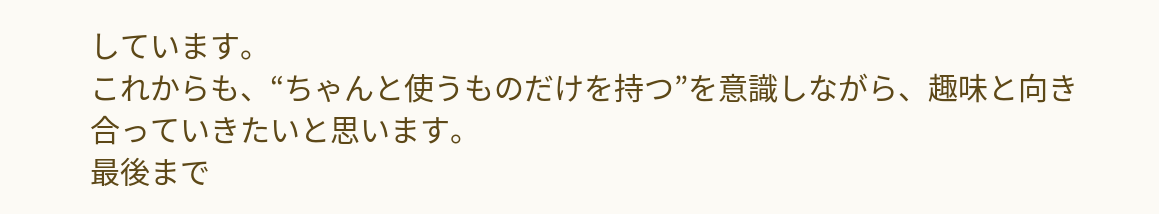しています。
これからも、“ちゃんと使うものだけを持つ”を意識しながら、趣味と向き合っていきたいと思います。
最後まで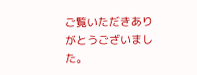ご覧いただきありがとうございました。